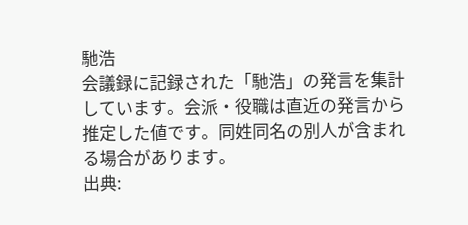馳浩
会議録に記録された「馳浩」の発言を集計しています。会派・役職は直近の発言から推定した値です。同姓同名の別人が含まれる場合があります。
出典: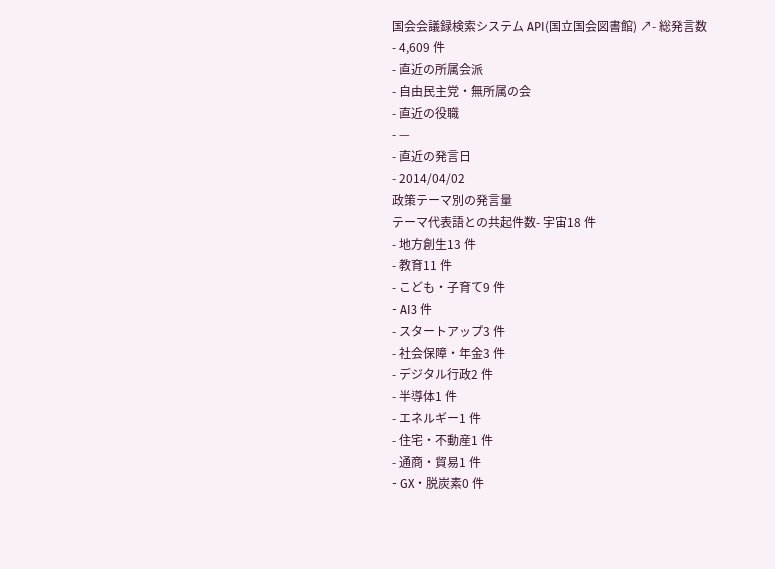国会会議録検索システム API(国立国会図書館) ↗- 総発言数
- 4,609 件
- 直近の所属会派
- 自由民主党・無所属の会
- 直近の役職
- —
- 直近の発言日
- 2014/04/02
政策テーマ別の発言量
テーマ代表語との共起件数- 宇宙18 件
- 地方創生13 件
- 教育11 件
- こども・子育て9 件
- AI3 件
- スタートアップ3 件
- 社会保障・年金3 件
- デジタル行政2 件
- 半導体1 件
- エネルギー1 件
- 住宅・不動産1 件
- 通商・貿易1 件
- GX・脱炭素0 件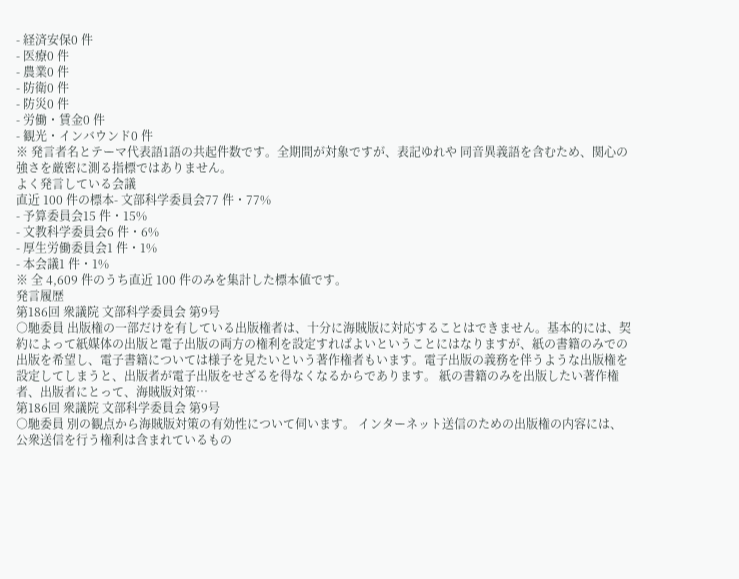- 経済安保0 件
- 医療0 件
- 農業0 件
- 防衛0 件
- 防災0 件
- 労働・賃金0 件
- 観光・インバウンド0 件
※ 発言者名とテーマ代表語1語の共起件数です。全期間が対象ですが、表記ゆれや 同音異義語を含むため、関心の強さを厳密に測る指標ではありません。
よく発言している会議
直近 100 件の標本- 文部科学委員会77 件・77%
- 予算委員会15 件・15%
- 文教科学委員会6 件・6%
- 厚生労働委員会1 件・1%
- 本会議1 件・1%
※ 全 4,609 件のうち直近 100 件のみを集計した標本値です。
発言履歴
第186回 衆議院 文部科学委員会 第9号
○馳委員 出版権の一部だけを有している出版権者は、十分に海賊版に対応することはできません。基本的には、契約によって紙媒体の出版と電子出版の両方の権利を設定すればよいということにはなりますが、紙の書籍のみでの出版を希望し、電子書籍については様子を見たいという著作権者もいます。電子出版の義務を伴うような出版権を設定してしまうと、出版者が電子出版をせざるを得なくなるからであります。 紙の書籍のみを出版したい著作権者、出版者にとって、海賊版対策…
第186回 衆議院 文部科学委員会 第9号
○馳委員 別の観点から海賊版対策の有効性について伺います。 インターネット送信のための出版権の内容には、公衆送信を行う権利は含まれているもの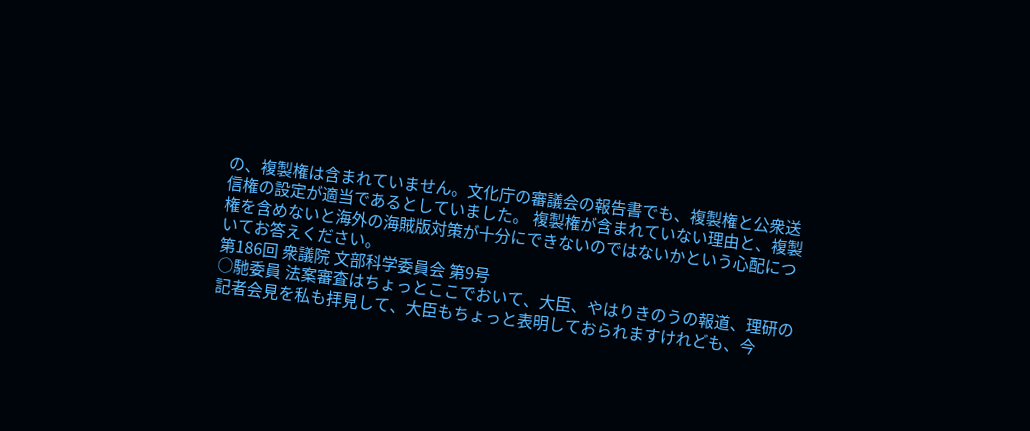の、複製権は含まれていません。文化庁の審議会の報告書でも、複製権と公衆送信権の設定が適当であるとしていました。 複製権が含まれていない理由と、複製権を含めないと海外の海賊版対策が十分にできないのではないかという心配についてお答えください。
第186回 衆議院 文部科学委員会 第9号
○馳委員 法案審査はちょっとここでおいて、大臣、やはりきのうの報道、理研の記者会見を私も拝見して、大臣もちょっと表明しておられますけれども、今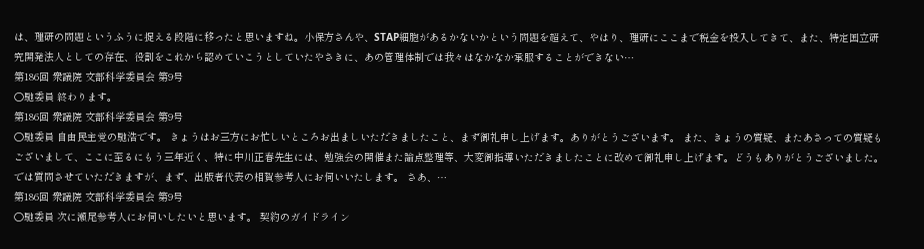は、理研の問題というふうに捉える段階に移ったと思いますね。小保方さんや、STAP細胞があるかないかという問題を超えて、やはり、理研にここまで税金を投入してきて、また、特定国立研究開発法人としての存在、役割をこれから認めていこうとしていたやさきに、あの管理体制では我々はなかなか承服することができない…
第186回 衆議院 文部科学委員会 第9号
○馳委員 終わります。
第186回 衆議院 文部科学委員会 第9号
○馳委員 自由民主党の馳浩です。 きょうはお三方にお忙しいところお出ましいただきましたこと、まず御礼申し上げます。ありがとうございます。 また、きょうの質疑、またあさっての質疑もございまして、ここに至るにもう三年近く、特に中川正春先生には、勉強会の開催また論点整理等、大変御指導いただきましたことに改めて御礼申し上げます。どうもありがとうございました。 では質問させていただきますが、まず、出版者代表の相賀参考人にお伺いいたします。 さあ、…
第186回 衆議院 文部科学委員会 第9号
○馳委員 次に瀬尾参考人にお伺いしたいと思います。 契約のガイドライン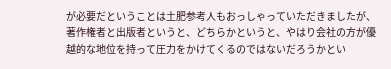が必要だということは土肥参考人もおっしゃっていただきましたが、著作権者と出版者というと、どちらかというと、やはり会社の方が優越的な地位を持って圧力をかけてくるのではないだろうかとい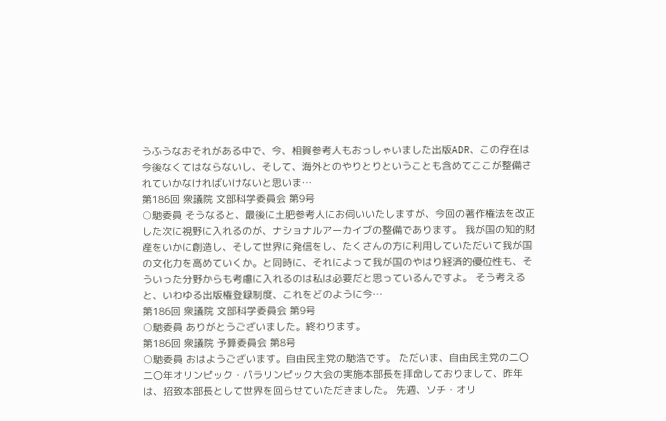うふうなおそれがある中で、今、相賀参考人もおっしゃいました出版ADR、この存在は今後なくてはならないし、そして、海外とのやりとりということも含めてここが整備されていかなければいけないと思いま…
第186回 衆議院 文部科学委員会 第9号
○馳委員 そうなると、最後に土肥参考人にお伺いいたしますが、今回の著作権法を改正した次に視野に入れるのが、ナショナルアーカイブの整備であります。 我が国の知的財産をいかに創造し、そして世界に発信をし、たくさんの方に利用していただいて我が国の文化力を高めていくか。と同時に、それによって我が国のやはり経済的優位性も、そういった分野からも考慮に入れるのは私は必要だと思っているんですよ。 そう考えると、いわゆる出版権登録制度、これをどのように今…
第186回 衆議院 文部科学委員会 第9号
○馳委員 ありがとうございました。終わります。
第186回 衆議院 予算委員会 第8号
○馳委員 おはようございます。自由民主党の馳浩です。 ただいま、自由民主党の二〇二〇年オリンピック・パラリンピック大会の実施本部長を拝命しておりまして、昨年は、招致本部長として世界を回らせていただきました。 先週、ソチ・オリ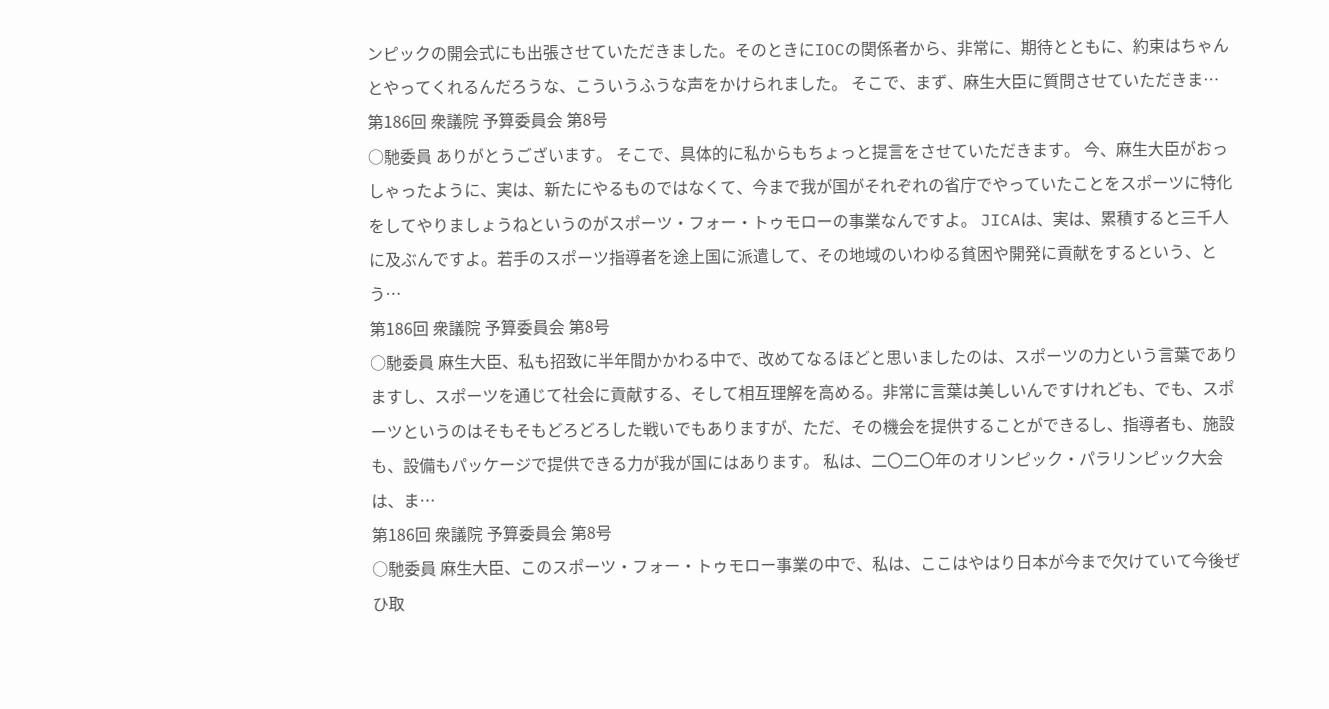ンピックの開会式にも出張させていただきました。そのときにIOCの関係者から、非常に、期待とともに、約束はちゃんとやってくれるんだろうな、こういうふうな声をかけられました。 そこで、まず、麻生大臣に質問させていただきま…
第186回 衆議院 予算委員会 第8号
○馳委員 ありがとうございます。 そこで、具体的に私からもちょっと提言をさせていただきます。 今、麻生大臣がおっしゃったように、実は、新たにやるものではなくて、今まで我が国がそれぞれの省庁でやっていたことをスポーツに特化をしてやりましょうねというのがスポーツ・フォー・トゥモローの事業なんですよ。 JICAは、実は、累積すると三千人に及ぶんですよ。若手のスポーツ指導者を途上国に派遣して、その地域のいわゆる貧困や開発に貢献をするという、とう…
第186回 衆議院 予算委員会 第8号
○馳委員 麻生大臣、私も招致に半年間かかわる中で、改めてなるほどと思いましたのは、スポーツの力という言葉でありますし、スポーツを通じて社会に貢献する、そして相互理解を高める。非常に言葉は美しいんですけれども、でも、スポーツというのはそもそもどろどろした戦いでもありますが、ただ、その機会を提供することができるし、指導者も、施設も、設備もパッケージで提供できる力が我が国にはあります。 私は、二〇二〇年のオリンピック・パラリンピック大会は、ま…
第186回 衆議院 予算委員会 第8号
○馳委員 麻生大臣、このスポーツ・フォー・トゥモロー事業の中で、私は、ここはやはり日本が今まで欠けていて今後ぜひ取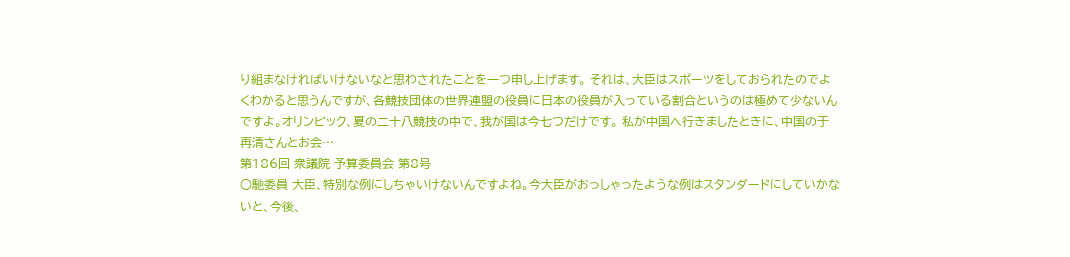り組まなければいけないなと思わされたことを一つ申し上げます。 それは、大臣はスポーツをしておられたのでよくわかると思うんですが、各競技団体の世界連盟の役員に日本の役員が入っている割合というのは極めて少ないんですよ。オリンピック、夏の二十八競技の中で、我が国は今七つだけです。 私が中国へ行きましたときに、中国の于再清さんとお会…
第186回 衆議院 予算委員会 第8号
○馳委員 大臣、特別な例にしちゃいけないんですよね。今大臣がおっしゃったような例はスタンダードにしていかないと、今後、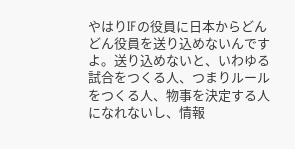やはりIFの役員に日本からどんどん役員を送り込めないんですよ。送り込めないと、いわゆる試合をつくる人、つまりルールをつくる人、物事を決定する人になれないし、情報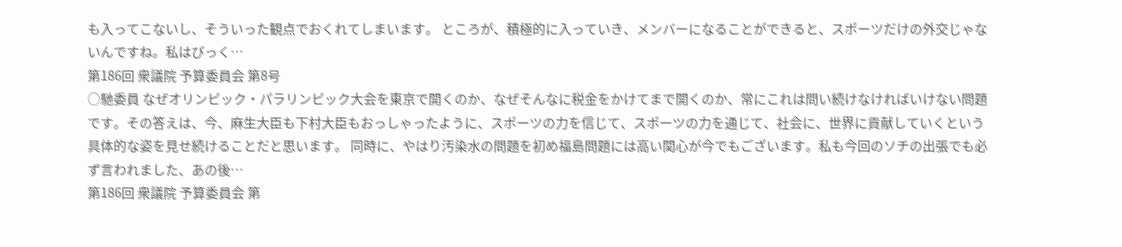も入ってこないし、そういった観点でおくれてしまいます。 ところが、積極的に入っていき、メンバーになることができると、スポーツだけの外交じゃないんですね。私はびっく…
第186回 衆議院 予算委員会 第8号
○馳委員 なぜオリンピック・パラリンピック大会を東京で開くのか、なぜそんなに税金をかけてまで開くのか、常にこれは問い続けなければいけない問題です。その答えは、今、麻生大臣も下村大臣もおっしゃったように、スポーツの力を信じて、スポーツの力を通じて、社会に、世界に貢献していくという具体的な姿を見せ続けることだと思います。 同時に、やはり汚染水の問題を初め福島問題には高い関心が今でもございます。私も今回のソチの出張でも必ず言われました、あの後…
第186回 衆議院 予算委員会 第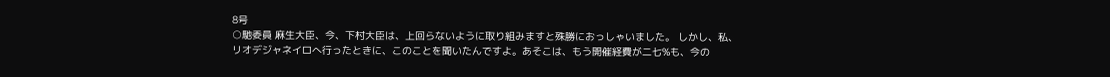8号
○馳委員 麻生大臣、今、下村大臣は、上回らないように取り組みますと殊勝におっしゃいました。 しかし、私、リオデジャネイロへ行ったときに、このことを聞いたんですよ。あそこは、もう開催経費が二七%も、今の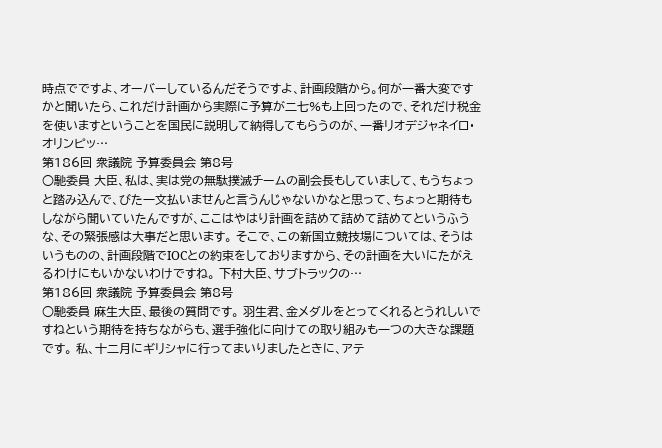時点でですよ、オーバーしているんだそうですよ、計画段階から。何が一番大変ですかと聞いたら、これだけ計画から実際に予算が二七%も上回ったので、それだけ税金を使いますということを国民に説明して納得してもらうのが、一番リオデジャネイロ・オリンピッ…
第186回 衆議院 予算委員会 第8号
○馳委員 大臣、私は、実は党の無駄撲滅チームの副会長もしていまして、もうちょっと踏み込んで、びた一文払いませんと言うんじゃないかなと思って、ちょっと期待もしながら聞いていたんですが、ここはやはり計画を詰めて詰めて詰めてというふうな、その緊張感は大事だと思います。 そこで、この新国立競技場については、そうはいうものの、計画段階でIOCとの約束をしておりますから、その計画を大いにたがえるわけにもいかないわけですね。 下村大臣、サブトラックの…
第186回 衆議院 予算委員会 第8号
○馳委員 麻生大臣、最後の質問です。 羽生君、金メダルをとってくれるとうれしいですねという期待を持ちながらも、選手強化に向けての取り組みも一つの大きな課題です。 私、十二月にギリシャに行ってまいりましたときに、アテ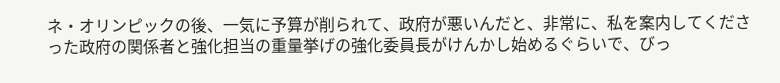ネ・オリンピックの後、一気に予算が削られて、政府が悪いんだと、非常に、私を案内してくださった政府の関係者と強化担当の重量挙げの強化委員長がけんかし始めるぐらいで、びっ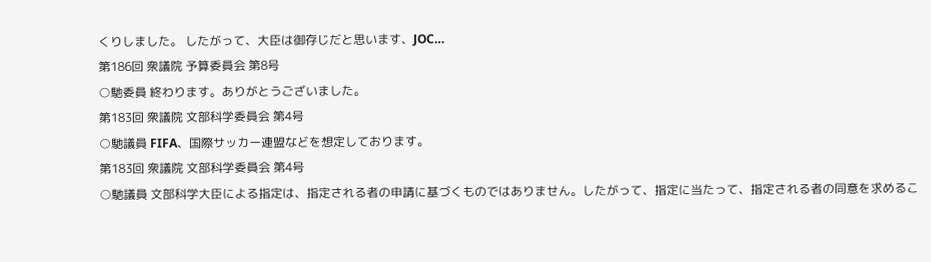くりしました。 したがって、大臣は御存じだと思います、JOC…
第186回 衆議院 予算委員会 第8号
○馳委員 終わります。ありがとうございました。
第183回 衆議院 文部科学委員会 第4号
○馳議員 FIFA、国際サッカー連盟などを想定しております。
第183回 衆議院 文部科学委員会 第4号
○馳議員 文部科学大臣による指定は、指定される者の申請に基づくものではありません。したがって、指定に当たって、指定される者の同意を求めるこ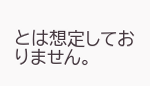とは想定しておりません。